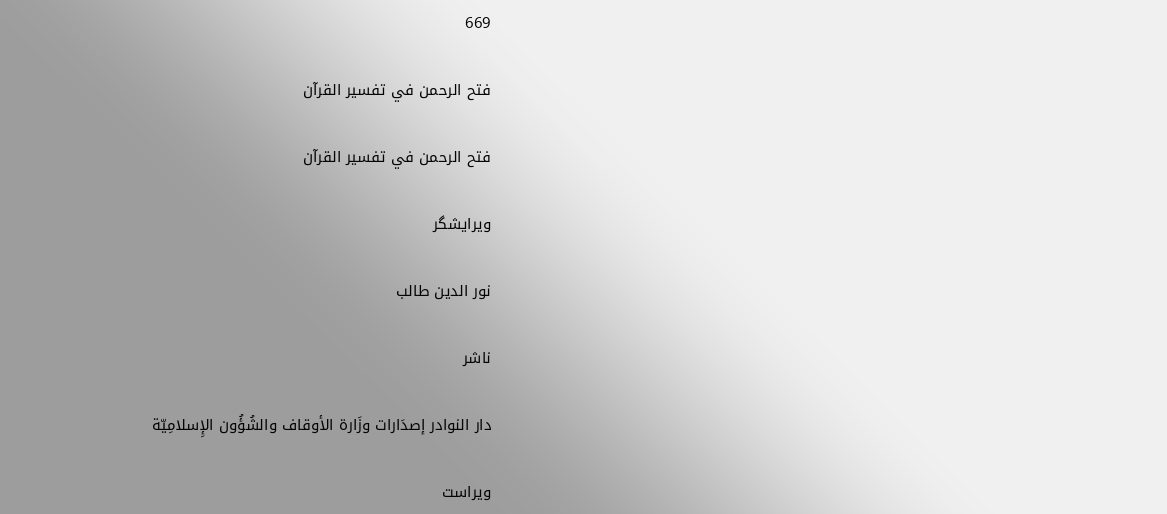669

فتح الرحمن في تفسير القرآن

فتح الرحمن في تفسير القرآن

ویرایشگر

نور الدين طالب

ناشر

دار النوادر إصدَارات وزَارة الأوقاف والشُؤُون الإِسلامِيّة

ویراست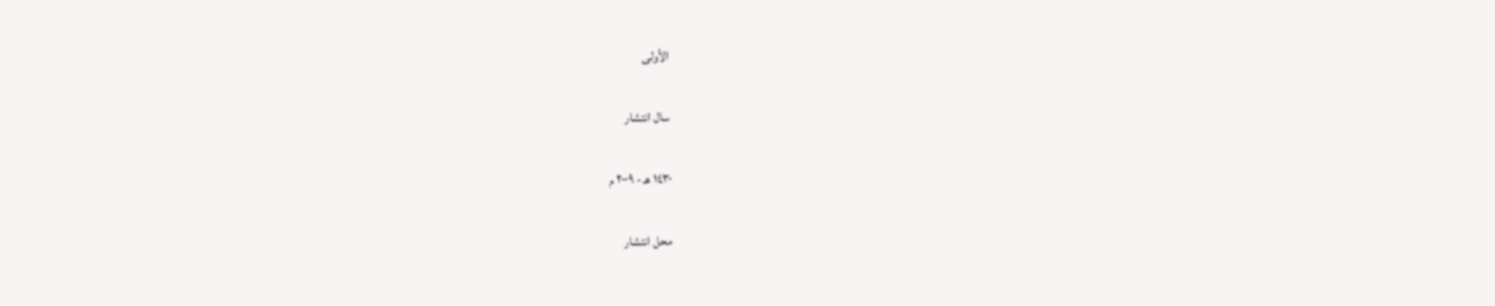الأولى

سال انتشار

١٤٣٠ هـ - ٢٠٠٩ م

محل انتشار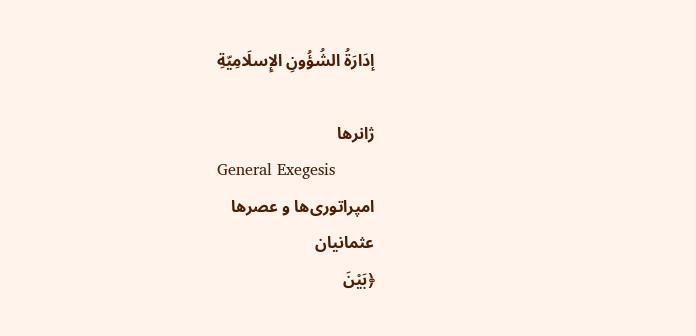إدَارَةُ الشُؤُونِ الإِسلَامِيّةِ

ژانرها
General Exegesis
امپراتوری‌ها و عصرها
عثمانیان
﴿بَيْنَ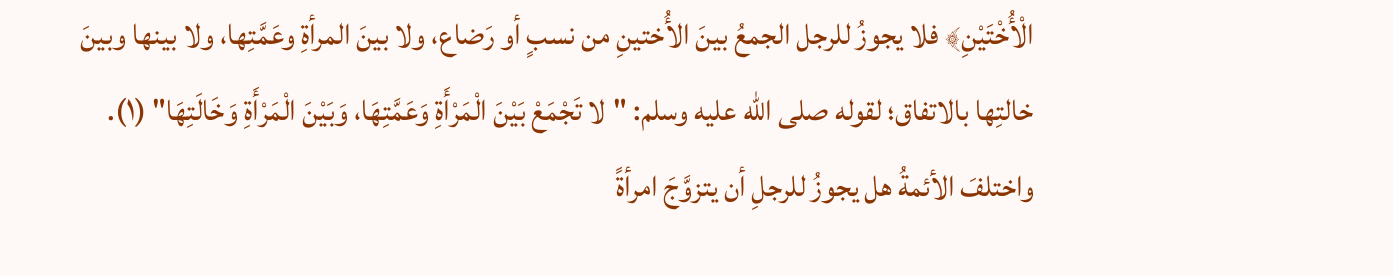الْأُخْتَيْنِ﴾ فلا يجوزُ للرجل الجمعُ بينَ الأُختينِ من نسبٍ أو رَضاع، ولا بينَ المرأةِ وعَمَّتِها، ولا بينها وبينَ خالتِها بالاتفاق؛ لقوله صلى الله عليه وسلم: "لا تَجْمَعْ بَيْنَ الْمَرْأَةِ وَعَمَّتِهَا، وَبَيْنَ الْمَرْأَةِ وَخَالَتِهَا" (١).
واختلفَ الأئمةُ هل يجوزُ للرجلِ أن يتزوَّجَ امرأةً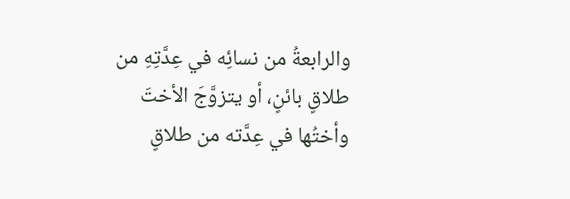والرابعةُ من نسائِه في عِدَّتِهِ من طلاقٍ بائنٍ، أو يتزوَّجَ الأختَ وأختُها في عِدَّته من طلاقٍ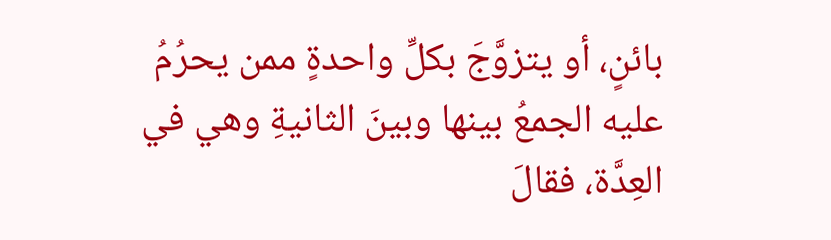بائنٍ، أو يتزوَّجَ بكلِّ واحدةٍ ممن يحرُمُ عليه الجمعُ بينها وبينَ الثانيةِ وهي في العِدَّة، فقالَ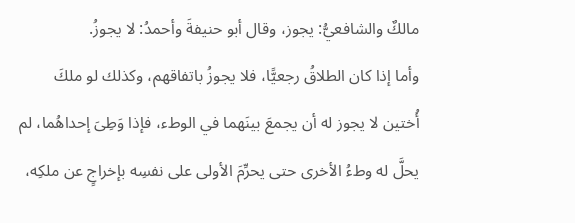مالكٌ والشافعيُّ: يجوز، وقال أبو حنيفةَ وأحمدُ: لا يجوزُ.
وأما إذا كان الطلاقُ رجعيًّا، فلا يجوزُ باتفاقهم، وكذلك لو ملكَ أُختين لا يجوز له أن يجمعَ بينَهما في الوطء، فإذا وَطِىَ إحداهُما، لم يحلَّ له وطءُ الأخرى حتى يحرِّمَ الأولى على نفسِه بإخراجٍ عن ملكِه،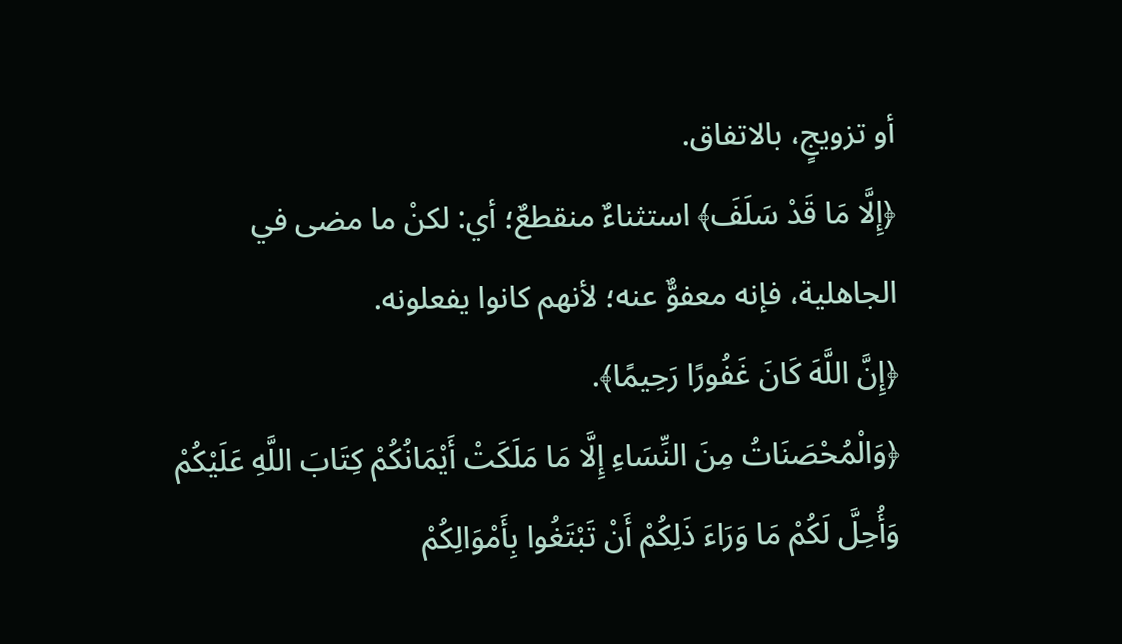أو تزويجٍ، بالاتفاق.
﴿إِلَّا مَا قَدْ سَلَفَ﴾ استثناءٌ منقطعٌ؛ أي: لكنْ ما مضى في الجاهلية، فإنه معفوٌّ عنه؛ لأنهم كانوا يفعلونه.
﴿إِنَّ اللَّهَ كَانَ غَفُورًا رَحِيمًا﴾.
﴿وَالْمُحْصَنَاتُ مِنَ النِّسَاءِ إِلَّا مَا مَلَكَتْ أَيْمَانُكُمْ كِتَابَ اللَّهِ عَلَيْكُمْ وَأُحِلَّ لَكُمْ مَا وَرَاءَ ذَلِكُمْ أَنْ تَبْتَغُوا بِأَمْوَالِكُمْ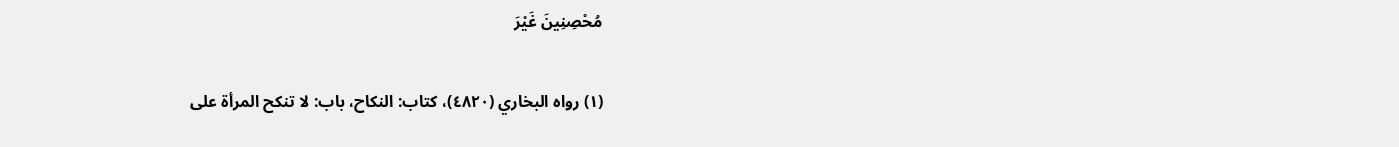مُحْصِنِينَ غَيْرَ

(١) رواه البخاري (٤٨٢٠)، كتاب: النكاح، باب: لا تنكح المرأة على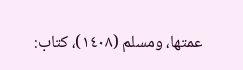عمتها، ومسلم (١٤٠٨)، كتاب: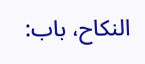النكاح، باب: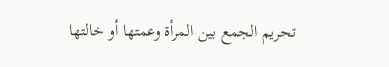تحريم الجمع بين المرأة وعمتها أو خالتها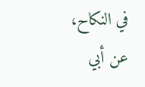في النكاح، عن أبي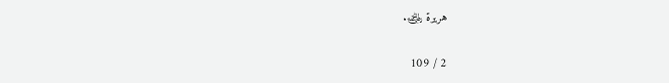هريرة ﵁.

2 / 109